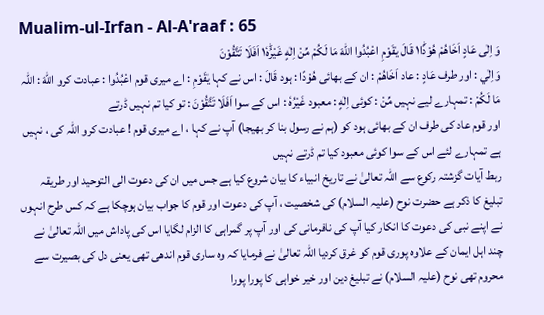Mualim-ul-Irfan - Al-A'raaf : 65
وَ اِلٰى عَادٍ اَخَاهُمْ هُوْدًا١ؕ قَالَ یٰقَوْمِ اعْبُدُوا اللّٰهَ مَا لَكُمْ مِّنْ اِلٰهٍ غَیْرُهٗ١ؕ اَفَلَا تَتَّقُوْنَ
وَاِلٰي : اور طرف عَادٍ : عاد اَخَاهُمْ : ان کے بھائی هُوْدًا : ہود قَالَ : اس نے کہا يٰقَوْمِ : اے میری قوم اعْبُدُوا : عبادت کرو اللّٰهَ : اللہ مَا لَكُمْ : تمہارے لیے نہیں مِّنْ : کوئی اِلٰهٍ : معبود غَيْرُهٗ : اس کے سوا اَفَلَا تَتَّقُوْنَ : تو کیا تم نہیں ڈرتے
اور قوم عاد کی طرف ان کے بھائی ہود کو (ہم نے رسول بنا کر بھیجا) آپ نے کہا ، اے میری قوم ! عبادت کرو اللہ کی ، نہیں ہے تمہارے لئے اس کے سوا کوئی معبود کیا تم ڈرتے نہیں
ربط آیات گزشتہ رکوع سے اللہ تعالیٰ نے تاریخ انبیاء کا بیان شروع کیا ہے جس میں ان کی دعوت الی التوحید اور طریقہ تبلیغ کا ذکر ہے حضرت نوح (علیہ السلام) کی شخصیت ، آپ کی دعوت اور قوم کا جواب بیان ہوچکا ہے کہ کس طرح انہوں نے اپنے نبی کی دعوت کا انکار کیا آپ کی نافرمانی کی اور آپ پر گمراہی کا الزام لگایا اس کی پاداش میں اللہ تعالیٰ نے چند اہل ایمان کے علاوہ پوری قوم کو غرق کردیا اللہ تعالیٰ نے فرمایا کہ وہ ساری قوم اندھی تھی یعنی دل کی بصیرت سے محروم تھی نوح (علیہ السلام) نے تبلیغ دین اور خیر خواہی کا پورا پورا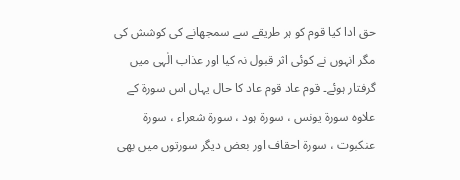حق ادا کیا قوم کو ہر طریقے سے سمجھانے کی کوشش کی مگر انہوں نے کوئی اثر قبول نہ کیا اور عذاب الٰہی میں گرفتار ہوئے۔ قوم عاد قوم عاد کا حال یہاں اس سورة کے علاوہ سورة یونس ، سورة ہود ، سورة شعراء ، سورة عنکبوت ، سورة احقاف اور بعض دیگر سورتوں میں بھی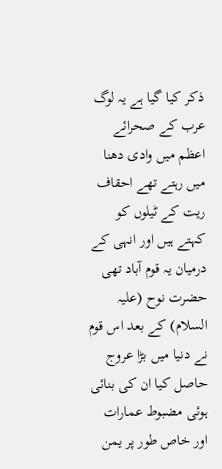ذکر کیا گیا ہے یہ لوگ عرب کے صحرائے اعظم میں وادی دھنا میں رہتے تھے احقاف ریت کے ٹیلوں کو کہتے ہیں اور انہی کے درمیان یہ قوم آباد تھی حضرت نوح (علیہ السلام) کے بعد اس قوم نے دنیا میں بڑا عروج حاصل کیا ان کی بنائی ہوئی مضبوط عمارات اور خاص طور پر یمن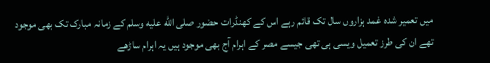میں تعمیر شدہ غمد ہزاروں سال تک قائم رہے اس کے کھنڈرات حضور صلى الله عليه وسلم کے زمانہ مبارک تک بھی موجود تھے ان کی طرز تعمیل ویسی ہی تھی جیسے مصر کے اہرام آج بھی موجود ہیں یہ اہرام ساڑھے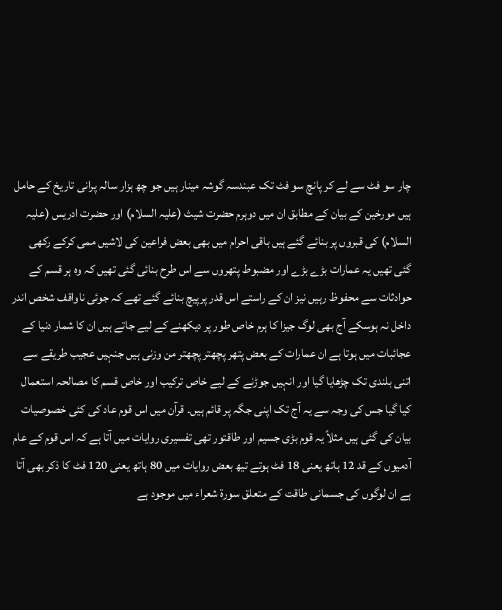چار سو فٹ سے لے کر پانچ سو فٹ تک عبندسہ گوشہ مینار ہیں جو چھ ہزار سالہ پرانی تاریخ کے حامل ہیں مورخین کے بیان کے مطابق ان میں دوہرم حضرت شیث (علیہ السلام) اور حضرت ادریس (علیہ السلام) کی قبروں پر بنائے گئے ہیں باقی احرام میں بھی بعض فراعین کی لاشیں ممی کرکے رکھی گئی تھیں یہ عمارات بڑے بڑے اور مضبوط پتھروں سے اس طرح بنائی گئی تھیں کہ وہ ہر قسم کے حوادثات سے محفوظ رہیں نیز ان کے راستے اس قدر پرپیچ بنائے گئے تھے کہ جوئی ناواقف شخص اندر داخل نہ ہوسکے آج بھی لوگ جیزا کا ہرم خاص طور پر دیکھنے کے لیے جاتے ہیں ان کا شمار دنیا کے عجائبات میں ہوتا ہے ان عمارات کے بعض پتھر پچھتر پچھتر من وزنی ہیں جنہیں عجیب طریقے سے اتنی بلندی تک چڑھایا گیا اور انہیں جوڑنے کے لیے خاص ترکیب اور خاص قسم کا مصالحہ استعمال کیا گیا جس کی وجہ سے یہ آج تک اپنی جگہ پر قائم ہیں۔ قرآن میں اس قوم عاد کی کئی خصوصیات بیان کی گئی ہیں مثلاً یہ قوم بڑی جسیم اور طاقتور تھی تفسیری روایات میں آتا ہے کہ اس قوم کے عام آدمیوں کے قد 12 ہاتھ یعنی 18 فٹ ہوتے تیھ بعض روایات میں 80 ہاتھ یعنی 120 فٹ کا ذکر بھی آتا ہے ان لوگوں کی جسمانی طاقت کے متعلق سورة شعراء میں موجود ہے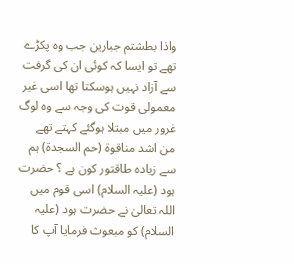واذا بطشتم جبارین جب وہ پکڑے تھے تو ایسا کہ کوئی ان کی گرفت سے آزاد نہیں ہوسکتا تھا اسی غیر معمولی قوت کی وجہ سے وہ لوگ غرور میں مبتلا ہوگئے کہتے تھے من اشد مناقوۃ (حم السجدۃ) ہم سے زیادہ طاقتور کون ہے ؟ حضرت ہود (علیہ السلام) اسی قوم میں اللہ تعالیٰ نے حضرت ہود (علیہ السلام) کو مبعوث فرمایا آپ کا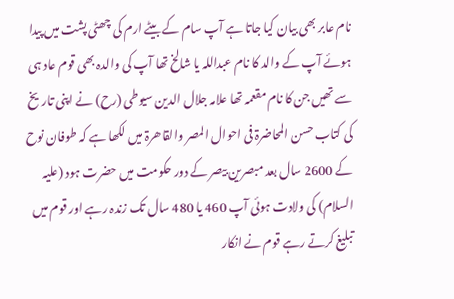نام عابر بھی بیان کیا جاتا ہے آپ سام کے بیٹے ارم کی چھٹی پشت میں پیدا ہوئے آپ کے والد کا نام عبداللہ یا شالخ تھا آپ کی والدہ بھی قوم عاد ہی سے تھیں جن کا نام مقعمہ تھا علامہ جلال الدین سیوطی (رح) نے اپنی تاریخ کی کتاب حسن المحاضرۃ فی احوال المصر والقاھرۃ میں لکھا ہے کہ طوفان نوح کے 2600 سال بعد مبصرین بیصر کے دور حکومت میں حضرت ہود (علیہ السلام) کی ولادت ہوئی آپ 460 یا 480 سال تک زندہ رہے اور قوم میں تبلیغ کرتے رہے قوم نے انکار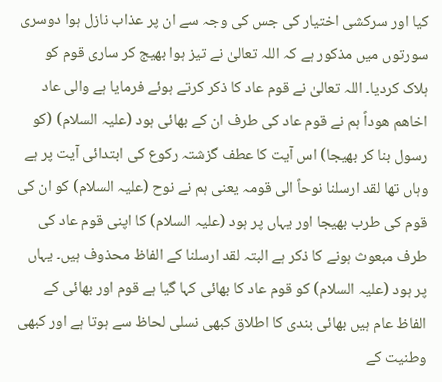کیا اور سرکشی اختیار کی جس کی وجہ سے ان پر عذاب نازل ہوا دوسری سورتوں میں مذکور ہے کہ اللہ تعالیٰ نے تیز ہوا بھیج کر ساری قوم کو ہلاک کردیا۔ اللہ تعالیٰ نے قوم عاد کا ذکر کرتے ہوئے فرمایا ہے والی عاد اخاھم ھوداً ہم نے قوم عاد کی طرف ان کے بھائی ہود (علیہ السلام) (کو رسول بنا کر بھیجا) اس آیت کا عطف گزشتہ رکوع کی ابتدائی آیت پر ہے وہاں تھا لقد ارسلنا نوحاً الی قومہ یعنی ہم نے نوح (علیہ السلام) کو ان کی قوم کی طرب بھیجا اور یہاں پر ہود (علیہ السلام) کا اپنی قوم عاد کی طرف مبعوث ہونے کا ذکر ہے البتہ لقد ارسلنا کے الفاظ محذوف ہیں۔ یہاں پر ہود (علیہ السلام) کو قوم عاد کا بھائی کہا گیا ہے قوم اور بھائی کے الفاظ عام ہیں بھائی بندی کا اطلاق کبھی نسلی لحاظ سے ہوتا ہے اور کبھی وطنیت کے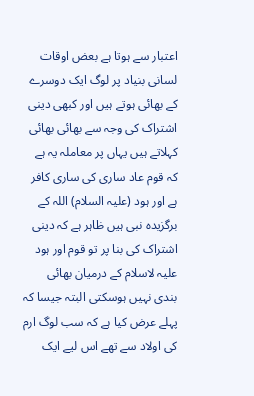اعتبار سے ہوتا ہے بعض اوقات لسانی بنیاد پر لوگ ایک دوسرے کے بھائی ہوتے ہیں اور کبھی دینی اشتراک کی وجہ سے بھائی بھائی کہلاتے ہیں یہاں پر معاملہ یہ ہے کہ قوم عاد ساری کی ساری کافر ہے اور ہود (علیہ السلام) اللہ کے برگزیدہ نبی ہیں ظاہر ہے کہ دینی اشتراک کی بنا پر تو قوم اور ہود علیہ لاسلام کے درمیان بھائی بندی نہیں ہوسکتی البتہ جیسا کہ پہلے عرض کیا ہے کہ سب لوگ ارم کی اولاد سے تھے اس لیے ایک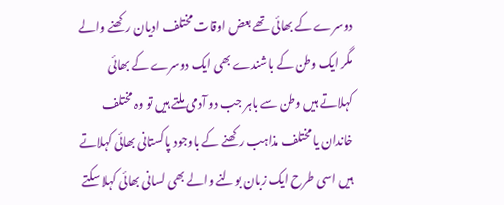دوسرے کے بھائی تھے بعض اوقات مختلف ادیان رکھنے والے مگر ایک وطن کے باشندے بھی ایک دوسرے کے بھائی کہلاتے ہیں وطن سے باہر جب دو آدمی ملتے ہیں تو وہ مختلف خاندان یا مختلف مذاہب رکھنے کے باوجود پاکستانی بھائی کہلاتے ہیں اسی طرح ایک زبان بولنے والے بھی لسانی بھائی کہلا سکتے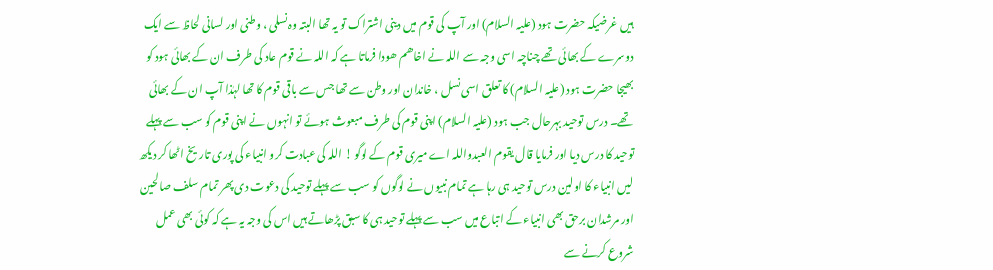ہیں غرضیکہ حضرت ہود (علیہ السلام) اور آپ کی قوم میں دینی اشتراک تو یہ تھا البتہ وہ نسلی ، وطنی اور لسانی لحاظ سے ایک دوسرے کے بھائی تھے چناچہ اسی وجہ سے اللہ نے اخاھم ھودا فرماتا ہے کہ اللہ نے قوم عاد کی طرف ان کے بھائی ہود کو بھیجا حضرت ہود (علیہ السلام) کا تعلق اسی نسل ، خاندان اور وطن سے تھا جس سے باقی قوم کا تھا لہٰذا آپ ان کے بھائی تھے۔ درس توحید بہرحال جب ہود (علیہ السلام) اپنی قوم کی طرف مبعوث ہوئے تو انہوں نے اپنی قوم کو سب سے پہلے توحید کا درس دیا اور فرمایا قال یقوم العبدواللہ اے میری قوم کے لوگو ! اللہ کی عبادت کرو انبیاء کی پوری تاریخ اٹھا کر دیکھ لیں انبیاء کا اولین درس توحید ہی رہا ہے تمام نبیوں نے لوگوں کو سب سے پہلے توحید کی دعوت دی پھر تمام سلف صالحین اور مرشدان برحق بھی انبیاء کے اتباع میں سب سے پہلے توحید ہی کا سبق پڑھاتے ہیں اس کی وجہ یہ ہے کہ کوئی بھی عمل شروع کرنے سے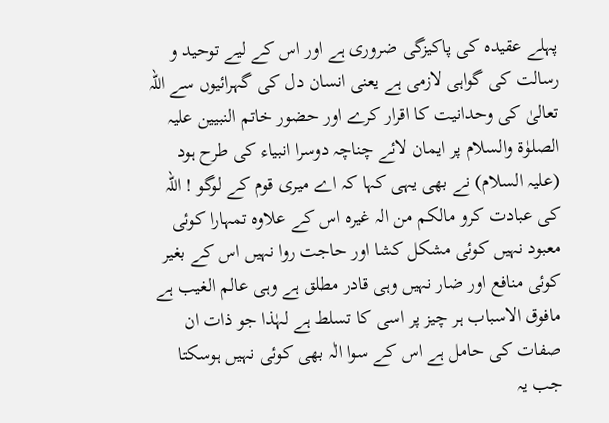پہلے عقیدہ کی پاکیزگی ضروری ہے اور اس کے لیے توحید و رسالت کی گواہی لازمی ہے یعنی انسان دل کی گہرائیوں سے اللہ تعالیٰ کی وحدانیت کا اقرار کرے اور حضور خاتم النبیین علیہ الصلوٰۃ والسلام پر ایمان لائے چناچہ دوسرا انبیاء کی طرح ہود (علیہ السلام) نے بھی یہی کہا کہ اے میری قوم کے لوگو ! اللہ کی عبادت کرو مالکم من الہ غیرہ اس کے علاوہ تمہارا کوئی معبود نہیں کوئی مشکل کشا اور حاجت روا نہیں اس کے بغیر کوئی منافع اور ضار نہیں وہی قادر مطلق ہے وہی عالم الغیب ہے مافوق الاسباب ہر چیز پر اسی کا تسلط ہے لہٰذا جو ذات ان صفات کی حامل ہے اس کے سوا الٰہ بھی کوئی نہیں ہوسکتا جب یہ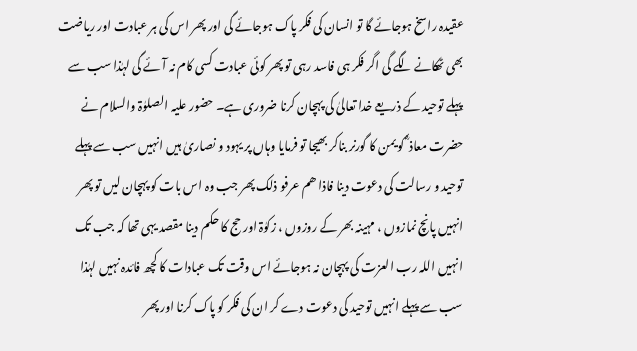عقیدہ راسخ ہوجائے گا تو انسان کی فکر پاک ہوجائے گی اور پھر اس کی ہر عبادت اور ریاضت بھی ٹھکانے لگے گی اگر فکر ہی فاسد رہی تو پھر کوئی عبادت کسی کام نہ آئے گی لہٰذا سب سے پہلے توحید کے ذریعے خدا تعالیٰ کی پہچان کرنا ضروری ہے۔ حضور علیہ الصلوٰۃ والسلام نے حضرت معاذ ؓ کو یمن کا گورنر بناکر بھیجا تو فرمایا وہاں پر یہود و نصاریٰ ہیں انہیں سب سے پہلے توحید و رسالت کی دعوت دینا فاذا ھم عرفو ذلک پھر جب وہ اس بات کو پہچان لیں تو پھر انہیں پانچ نمازوں ، مہینہ بھر کے روزوں ، زکوٰۃ اور حج کا حکم دینا مقصد یہی تھا کہ جب تک انہیں اللہ رب العزت کی پہچان نہ ہوجائے اس وقت تک عبادات کا کچھ فائدہ نہیں لہٰذا سب سے پہلے انہیں توحید کی دعوت دے کر ان کی فکر کو پاک کرنا اور پھر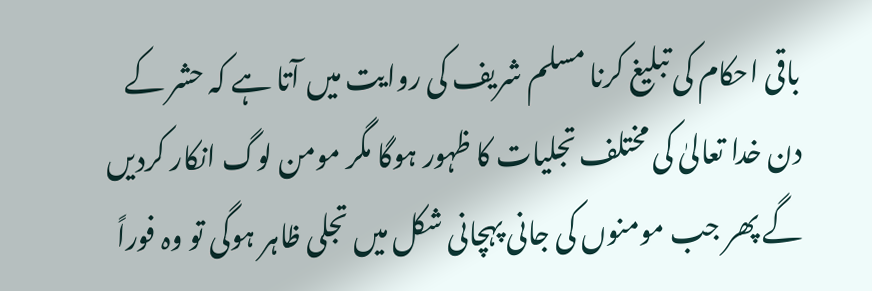باقی احکام کی تبلیغ کرنا مسلم شریف کی روایت میں آتا ہے کہ حشر کے دن خدا تعالیٰ کی مختلف تجلیات کا ظہور ہوگا مگر مومن لوگ انکار کردیں گے پھر جب مومنوں کی جانی پہچانی شکل میں تجلی ظاہر ہوگی تو وہ فوراً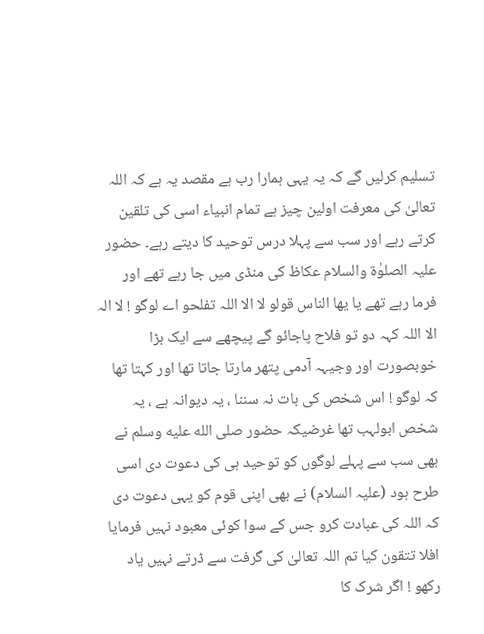تسلیم کرلیں گے کہ یہ یہی ہمارا رب ہے مقصد یہ ہے کہ اللہ تعالیٰ کی معرفت اولین چیز ہے تمام انبیاء اسی کی تلقین کرتے رہے اور سب سے پہلا درس توحید کا دیتے رہے۔ حضور علیہ الصلوٰۃ والسلام عکاظ کی منڈی میں جا رہے تھے اور فرما رہے تھے یا یھا الناس قولو لا الا اللہ تفلحو اے لوگو ! لا الہ الا اللہ کہہ دو تو فلاح پاجائو گے پیچھے سے ایک بڑا خوبصورت اور وجیہہ آدمی پتھر مارتا جاتا تھا اور کہتا تھا کہ لوگو ! اس شخص کی بات نہ سننا ، یہ دیوانہ ہے ، یہ شخص ابولہب تھا غرضیکہ حضور صلى الله عليه وسلم نے بھی سب سے پہلے لوگوں کو توحید ہی کی دعوت دی اسی طرح ہود (علیہ السلام) نے بھی اپنی قوم کو یہی دعوت دی کہ اللہ کی عبادت کرو جس کے سوا کوئی معبود نہیں فرمایا افلا تتقون کیا تم اللہ تعالیٰ کی گرفت سے ڈرتے نہیں یاد رکھو ! اگر شرک کا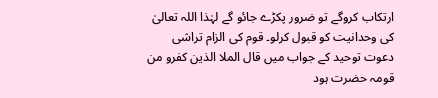ارتکاب کروگے تو ضرور پکڑے جائو گے لہٰذا اللہ تعالیٰ کی وحدانیت کو قبول کرلو۔ قوم کی الزام تراشی دعوت توحید کے جواب میں قال الملا الذین کفرو من قومہ حضرت ہود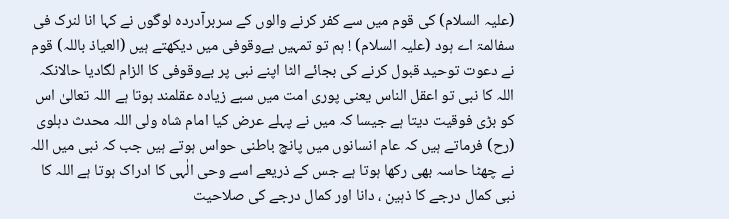(علیہ السلام) کی قوم میں سے کفر کرنے والوں کے سربرآدردہ لوگوں نے کہا انا لنرک فی سفالمۃ اے ہود (علیہ السلام) ! ہم تو تمہیں بےوقوفی میں دیکھتے ہیں (العیاذ باللہ) قوم نے دعوت توحید قبول کرنے کی بجائے الٹا اپنے نبی پر بےوقوفی کا الزام لگادیا حالانکہ اللہ کا نبی تو اعقل الناس یعنی پوری امت میں سبے زیادہ عقلمند ہوتا ہے اللہ تعالیٰ اس کو بڑی فوقیت دیتا ہے جیسا کہ میں نے پہلے عرض کیا امام شاہ ولی اللہ محدث دہلوی (رح) فرماتے ہیں کہ عام انسانوں میں پانچ باطنی حواس ہوتے ہیں جب کہ نبی میں اللہ نے چھٹا حاسہ بھی رکھا ہوتا ہے جس کے ذریعے اسے وحی الٰہی کا ادراک ہوتا ہے اللہ کا نبی کمال درجے کا ذہین ، دانا اور کمال درجے کی صلاحیت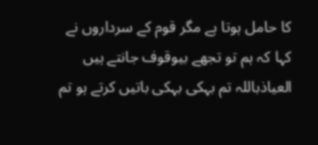کا حامل ہوتا ہے مگر قوم کے سرداروں نے کہا کہ ہم تو تجھے بیوقوف جانتے ہیں العیاذباللہ تم بہکی بہکی باتیں کرتے ہو تم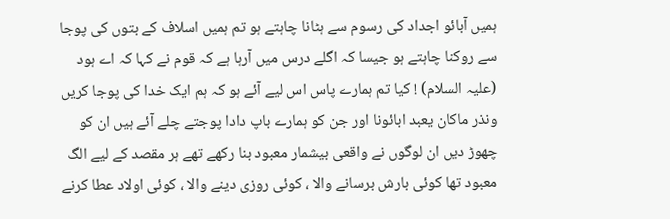ہمیں آبائو اجداد کی رسوم سے ہٹانا چاہتے ہو تم ہمیں اسلاف کے بتوں کی پوجا سے روکنا چاہتے ہو جیسا کہ اگلے درس میں آرہا ہے کہ قوم نے کہا کہ اے ہود (علیہ السلام) ! کیا تم ہمارے پاس اس لیے آئے ہو کہ ہم ایک خدا کی پوجا کریں ونذر ماکان یعبد ابائونا اور جن کو ہمارے باپ دادا پوجتے چلے آئے ہیں ان کو چھوڑ دیں ان لوگوں نے واقعی بیشمار معبود بنا رکھے تھے ہر مقصد کے لیے الگ معبود تھا کوئی بارش برسانے والا ، کوئی روزی دینے والا ، کوئی اولاد عطا کرنے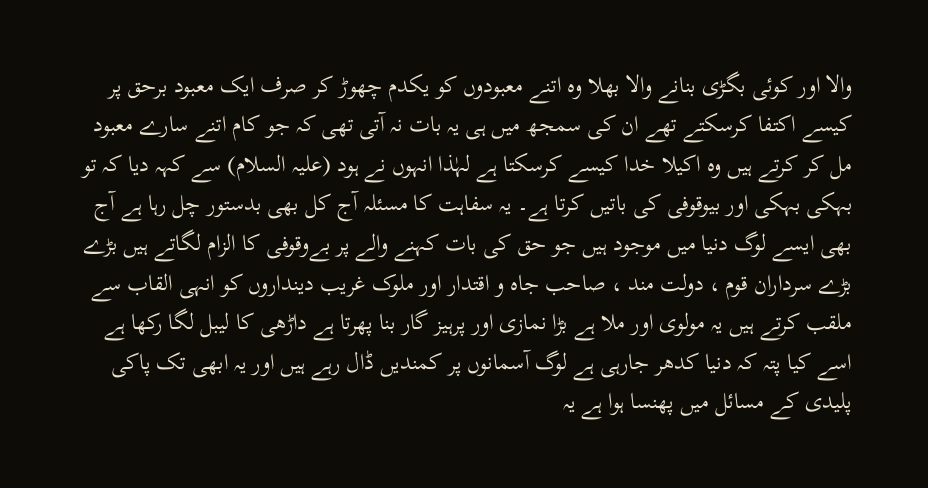والا اور کوئی بگڑی بنانے والا بھلا وہ اتنے معبودوں کو یکدم چھوڑ کر صرف ایک معبود برحق پر کیسے اکتفا کرسکتے تھے ان کی سمجھ میں ہی یہ بات نہ آتی تھی کہ جو کام اتنے سارے معبود مل کر کرتے ہیں وہ اکیلا خدا کیسے کرسکتا ہے لہٰذا انہوں نے ہود (علیہ السلام) سے کہہ دیا کہ تو بہکی بہکی اور بیوقوفی کی باتیں کرتا ہے۔ یہ سفاہت کا مسئلہ آج کل بھی بدستور چل رہا ہے آج بھی ایسے لوگ دنیا میں موجود ہیں جو حق کی بات کہنے والے پر بےوقوفی کا الزام لگاتے ہیں بڑے بڑے سرداران قوم ، دولت مند ، صاحب جاہ و اقتدار اور ملوک غریب دینداروں کو انہی القاب سے ملقب کرتے ہیں یہ مولوی اور ملا ہے بڑا نمازی اور پرہیز گار بنا پھرتا ہے داڑھی کا لیبل لگا رکھا ہے اسے کیا پتہ کہ دنیا کدھر جارہی ہے لوگ آسمانوں پر کمندیں ڈال رہے ہیں اور یہ ابھی تک پاکی پلیدی کے مسائل میں پھنسا ہوا ہے یہ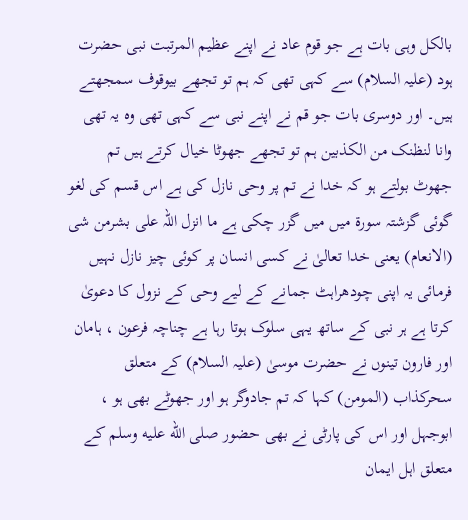بالکل وہی بات ہے جو قوم عاد نے اپنے عظیم المرتبت نبی حضرت ہود (علیہ السلام) سے کہی تھی کہ ہم تو تجھے بیوقوف سمجھتے ہیں۔ اور دوسری بات جو قم نے اپنے نبی سے کہی تھی وہ یہ تھی وانا لنظنک من الکذبین ہم تو تجھے جھوٹا خیال کرتے ہیں تم جھوٹ بولتے ہو کہ خدا نے تم پر وحی نازل کی ہے اس قسم کی لغو گوئی گزشتہ سورة میں میں گزر چکی ہے ما انزل اللہ علی بشرمن شی (الانعام) یعنی خدا تعالیٰ نے کسی انسان پر کوئی چیز نازل نہیں فرمائی یہ اپنی چودھراہٹ جمانے کے لیے وحی کے نزول کا دعویٰ کرتا ہے ہر نبی کے ساتھ یہی سلوک ہوتا رہا ہے چناچہ فرعون ، ہامان اور فارون تینوں نے حضرت موسیٰ (علیہ السلام) کے متعلق سحرکذاب (المومن) کہا کہ تم جادوگر ہو اور جھوٹے بھی ہو ، ابوجہل اور اس کی پارٹی نے بھی حضور صلى الله عليه وسلم کے متعلق اہل ایمان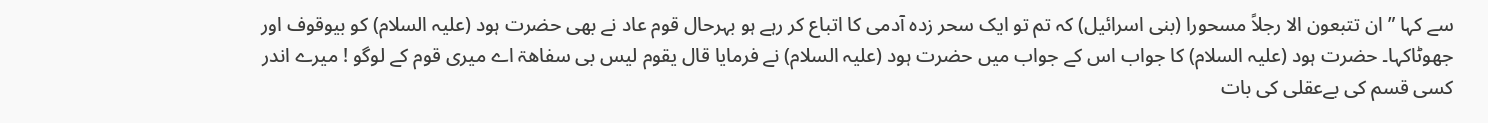سے کہا ” ان تتبعون الا رجلاً مسحورا (بنی اسرائیل) کہ تم تو ایک سحر زدہ آدمی کا اتباع کر رہے ہو بہرحال قوم عاد نے بھی حضرت ہود (علیہ السلام) کو بیوقوف اور جھوٹاکہا۔ حضرت ہود (علیہ السلام) کا جواب اس کے جواب میں حضرت ہود (علیہ السلام) نے فرمایا قال یقوم لیس بی سفاھۃ اے میری قوم کے لوگو ! میرے اندر کسی قسم کی بےعقلی کی بات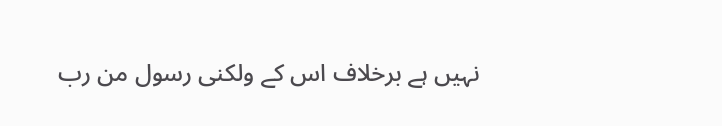نہیں ہے برخلاف اس کے ولکنی رسول من رب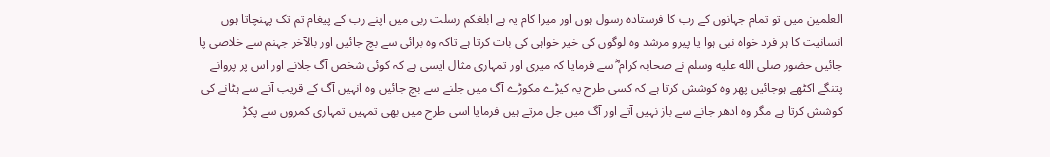العلمین میں تو تمام جہانوں کے رب کا فرستادہ رسول ہوں اور میرا کام یہ ہے ابلغکم رسلت ربی میں اپنے رب کے پیغام تم تک پہنچاتا ہوں انسانیت کا ہر فرد خواہ نبی ہوا یا پیرو مرشد وہ لوگوں کی خیر خواہی کی بات کرتا ہے تاکہ وہ برائی سے بچ جائیں اور بالآخر جہنم سے خلاصی پا جائیں حضور صلى الله عليه وسلم نے صحابہ کرام ؓ سے فرمایا کہ میری اور تمہاری مثال ایسی ہے کہ کوئی شخص آگ جلانے اور اس پر پروانے پتنگے اکٹھے ہوجائیں پھر وہ کوشش کرتا ہے کہ کسی طرح یہ کیڑے مکوڑے آگ میں جلنے سے بچ جائیں وہ انہیں آگ کے قریب آنے سے ہٹانے کی کوشش کرتا ہے مگر وہ ادھر جانے سے باز نہیں آتے اور آگ میں جل مرتے ہیں فرمایا اسی طرح میں بھی تمہیں تمہاری کمروں سے پکڑ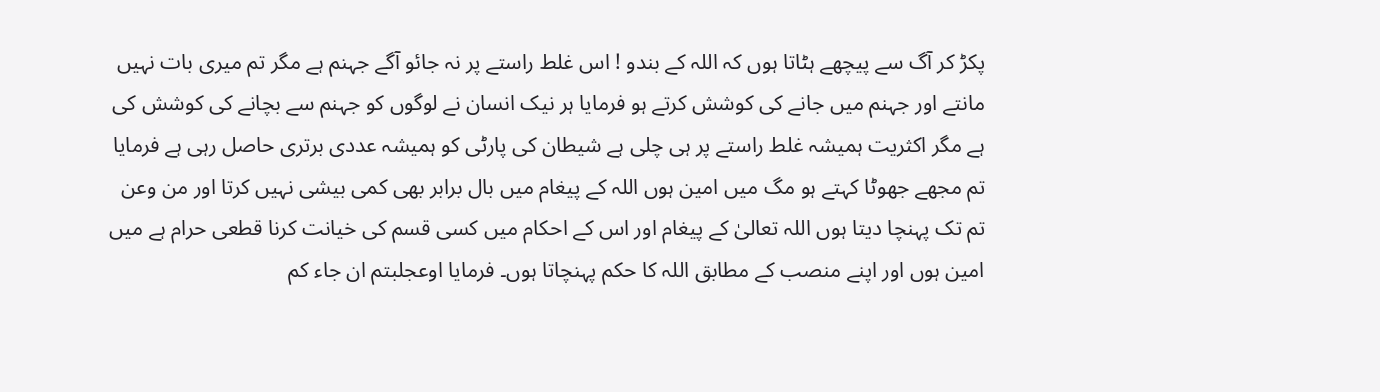پکڑ کر آگ سے پیچھے ہٹاتا ہوں کہ اللہ کے بندو ! اس غلط راستے پر نہ جائو آگے جہنم ہے مگر تم میری بات نہیں مانتے اور جہنم میں جانے کی کوشش کرتے ہو فرمایا ہر نیک انسان نے لوگوں کو جہنم سے بچانے کی کوشش کی ہے مگر اکثریت ہمیشہ غلط راستے پر ہی چلی ہے شیطان کی پارٹی کو ہمیشہ عددی برتری حاصل رہی ہے فرمایا تم مجھے جھوٹا کہتے ہو مگ میں امین ہوں اللہ کے پیغام میں بال برابر بھی کمی بیشی نہیں کرتا اور من وعن تم تک پہنچا دیتا ہوں اللہ تعالیٰ کے پیغام اور اس کے احکام میں کسی قسم کی خیانت کرنا قطعی حرام ہے میں امین ہوں اور اپنے منصب کے مطابق اللہ کا حکم پہنچاتا ہوں۔ فرمایا اوعجلبتم ان جاء کم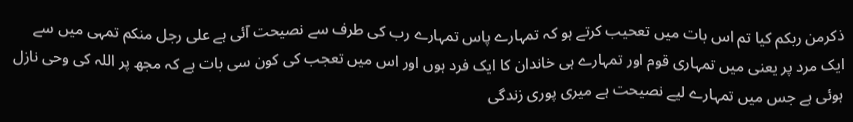ذکرمن ربکم کیا تم اس بات میں تعحیب کرتے ہو کہ تمہارے پاس تمہارے رب کی طرف سے نصیحت آئی ہے علی رجل منکم تمہی میں سے ایک مرد پر یعنی میں تمہاری قوم اور تمہارے ہی خاندان کا ایک فرد ہوں اور اس میں تعجب کی کون سی بات ہے کہ مجھ پر اللہ کی وحی نازل ہوئی ہے جس میں تمہارے لیے نصیحت ہے میری پوری زندگی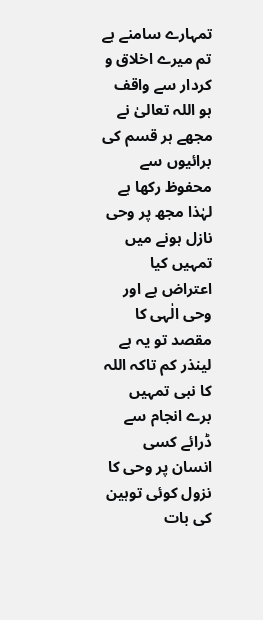تمہارے سامنے ہے تم میرے اخلاق و کردار سے واقف ہو اللہ تعالیٰ نے مجھے ہر قسم کی برائیوں سے محفوظ رکھا ہے لہٰذا مجھ پر وحی نازل ہونے میں تمہیں کیا اعتراض ہے اور وحی الٰہی کا مقصد تو یہ ہے لینذر کم تاکہ اللہ کا نبی تمہیں برے انجام سے ڈرائے کسی انسان پر وحی کا نزول کوئی توہین کی بات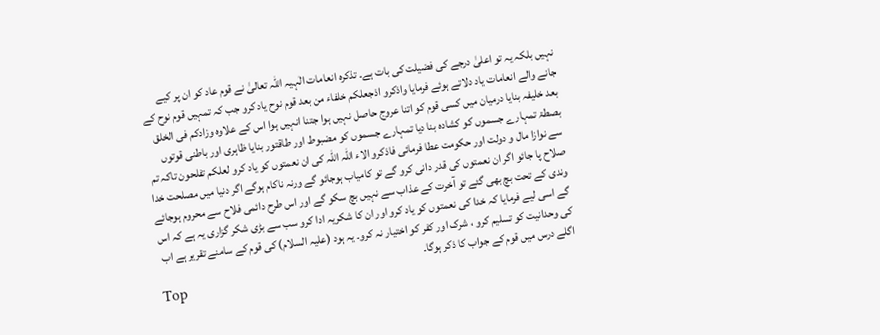نہیں بلکہ یہ تو اعلیٰ درجے کی فضیلت کی بات ہے۔ تذکرہ انعامات الٰہیہ اللہ تعالیٰ نے قوم عاد کو ان پر کیے جانے والے انعامات یاد دلاتے ہوئے فرمایا واذکرو اذجعلکم خلفاء من بعد قوم نوح یاد کرو جب کہ تمہیں قوم نوح کے بعد خلیفہ بنایا درمیان میں کسی قوم کو اتنا عروج حاصل نہیں ہوا جتنا انہیں ہوا اس کے علاوہ وزادکم فی الخلق بصطۃ تمہارے جسموں کو کشادہ بنا دیا تمہارے جسموں کو مضبوط اور طاقتور بنایا ظاہری اور باطنی قوتوں سے نوازا مال و دولت اور حکومت عطا فرمائی فاذکرو الاء اللہ اللہ کی ان نعمتوں کو یاد کرو لعلکم تفلحون تاکہ تم صلاح پا جائو اگر ان نعمتوں کی قدر دانی کرو گے تو کامیاب ہوجائو گے ورنہ ناکام ہوگے اگر دنیا میں مصلحت خدا وندی کے تحت بچ بھی گئے تو آخرت کے عذاب سے نہیں بچ سکو گے اور اس طرح دائمی فلاح سے محروم ہوجائے گے اسی لیے فرمایا کہ خدا کی نعمتوں کو یاد کرو اور ان کا شکریہ ادا کرو سب سے بڑی شکر گزاری یہ ہے کہ اس کی وحدانیت کو تسلیم کرو ، شرک اور کفر کو اختیار نہ کرو۔ یہ ہود (علیہ السلام) کی قوم کے سامنے تقریر ہے اب اگلے درس میں قوم کے جواب کا ذکر ہوگا۔
Top